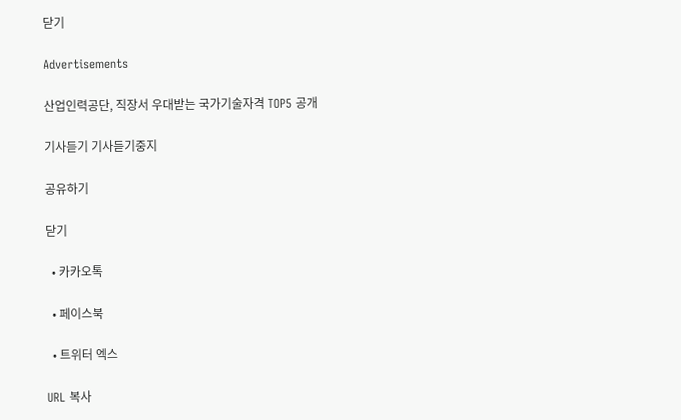닫기

Advertisements

산업인력공단, 직장서 우대받는 국가기술자격 TOP5 공개

기사듣기 기사듣기중지

공유하기

닫기

  • 카카오톡

  • 페이스북

  • 트위터 엑스

URL 복사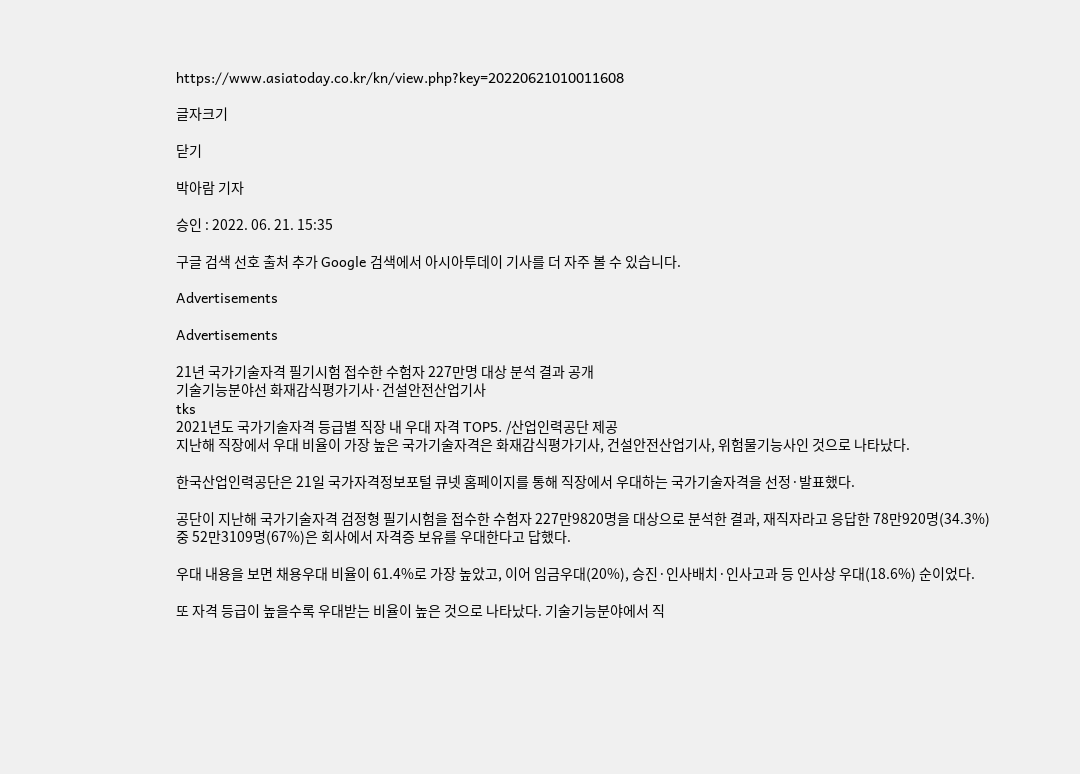https://www.asiatoday.co.kr/kn/view.php?key=20220621010011608

글자크기

닫기

박아람 기자

승인 : 2022. 06. 21. 15:35

구글 검색 선호 출처 추가 Google 검색에서 아시아투데이 기사를 더 자주 볼 수 있습니다.

Advertisements

Advertisements

21년 국가기술자격 필기시험 접수한 수험자 227만명 대상 분석 결과 공개
기술기능분야선 화재감식평가기사·건설안전산업기사
tks
2021년도 국가기술자격 등급별 직장 내 우대 자격 TOP5. /산업인력공단 제공
지난해 직장에서 우대 비율이 가장 높은 국가기술자격은 화재감식평가기사, 건설안전산업기사, 위험물기능사인 것으로 나타났다.

한국산업인력공단은 21일 국가자격정보포털 큐넷 홈페이지를 통해 직장에서 우대하는 국가기술자격을 선정·발표했다.

공단이 지난해 국가기술자격 검정형 필기시험을 접수한 수험자 227만9820명을 대상으로 분석한 결과, 재직자라고 응답한 78만920명(34.3%) 중 52만3109명(67%)은 회사에서 자격증 보유를 우대한다고 답했다.

우대 내용을 보면 채용우대 비율이 61.4%로 가장 높았고, 이어 임금우대(20%), 승진·인사배치·인사고과 등 인사상 우대(18.6%) 순이었다.

또 자격 등급이 높을수록 우대받는 비율이 높은 것으로 나타났다. 기술기능분야에서 직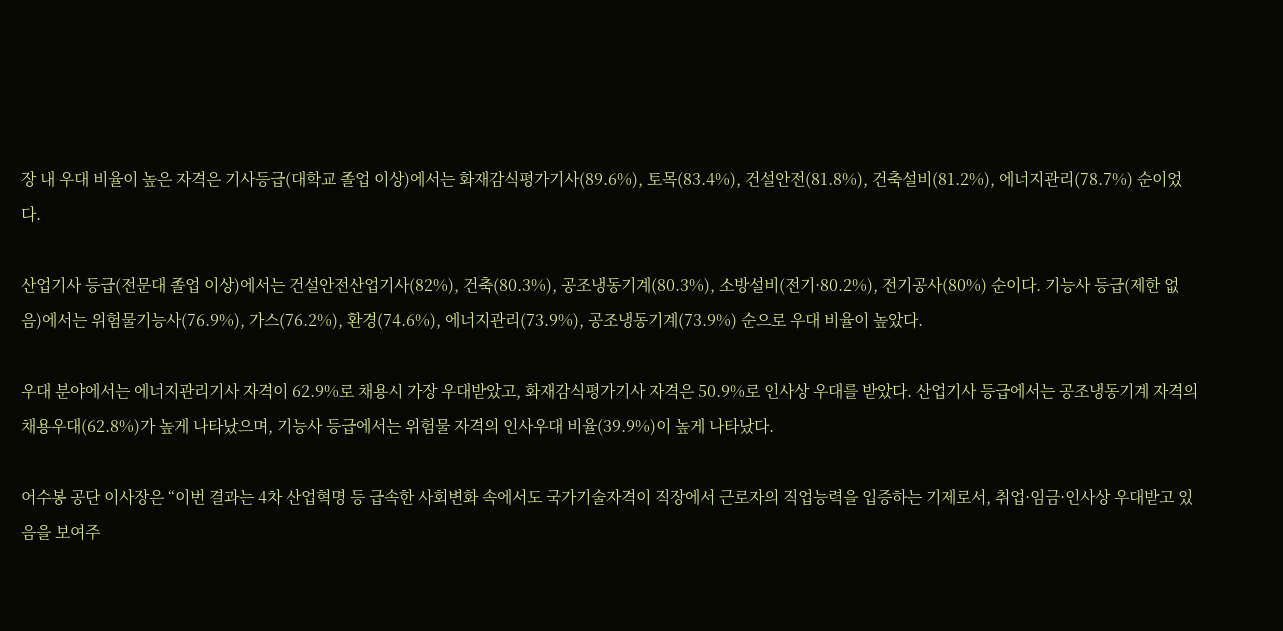장 내 우대 비율이 높은 자격은 기사등급(대학교 졸업 이상)에서는 화재감식평가기사(89.6%), 토목(83.4%), 건설안전(81.8%), 건축설비(81.2%), 에너지관리(78.7%) 순이었다.

산업기사 등급(전문대 졸업 이상)에서는 건설안전산업기사(82%), 건축(80.3%), 공조냉동기계(80.3%), 소방설비(전기·80.2%), 전기공사(80%) 순이다. 기능사 등급(제한 없음)에서는 위험물기능사(76.9%), 가스(76.2%), 환경(74.6%), 에너지관리(73.9%), 공조냉동기계(73.9%) 순으로 우대 비율이 높았다.

우대 분야에서는 에너지관리기사 자격이 62.9%로 채용시 가장 우대받았고, 화재감식평가기사 자격은 50.9%로 인사상 우대를 받았다. 산업기사 등급에서는 공조냉동기계 자격의 채용우대(62.8%)가 높게 나타났으며, 기능사 등급에서는 위험물 자격의 인사우대 비율(39.9%)이 높게 나타났다.

어수봉 공단 이사장은 “이번 결과는 4차 산업혁명 등 급속한 사회변화 속에서도 국가기술자격이 직장에서 근로자의 직업능력을 입증하는 기제로서, 취업·임금·인사상 우대받고 있음을 보여주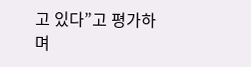고 있다”고 평가하며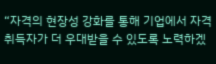“자격의 현장성 강화를 통해 기업에서 자격취득자가 더 우대받을 수 있도록 노력하겠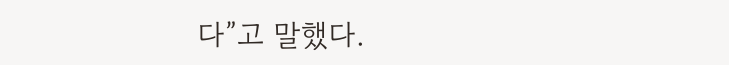다”고 말했다.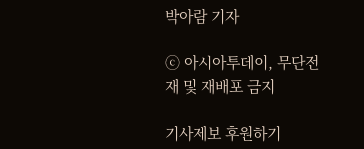박아람 기자

ⓒ 아시아투데이, 무단전재 및 재배포 금지

기사제보 후원하기